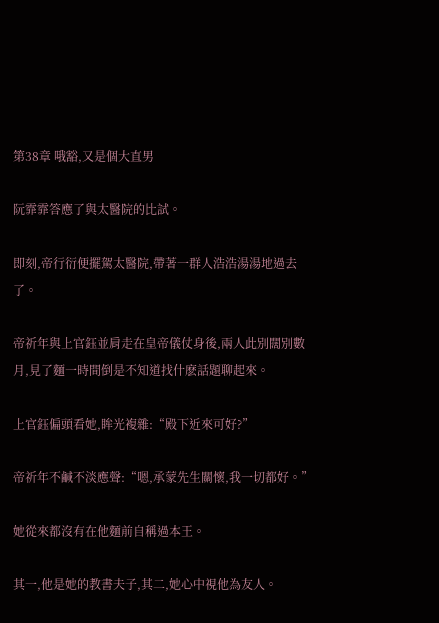第38章 哦豁,又是個大直男

阮霏霏答應了與太醫院的比試。

即刻,帝行衍便擺駕太醫院,帶著一群人浩浩湯湯地過去了。

帝祈年與上官鈺並肩走在皇帝儀仗身後,兩人此別闊別數月,見了麵一時間倒是不知道找什麽話題聊起來。

上官鈺偏頭看她,眸光複雜:“殿下近來可好?”

帝祈年不鹹不淡應聲:“嗯,承蒙先生關懷,我一切都好。”

她從來都沒有在他麵前自稱過本王。

其一,他是她的教書夫子,其二,她心中視他為友人。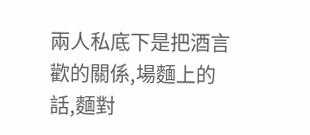兩人私底下是把酒言歡的關係,場麵上的話,麵對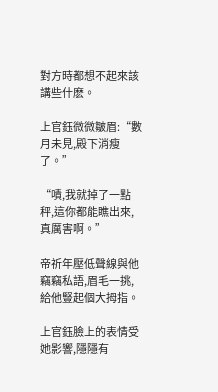對方時都想不起來該講些什麽。

上官鈺微微皺眉:“數月未見,殿下消瘦了。”

“嘖,我就掉了一點秤,這你都能瞧出來,真厲害啊。”

帝祈年壓低聲線與他竊竊私語,眉毛一挑,給他豎起個大拇指。

上官鈺臉上的表情受她影響,隱隱有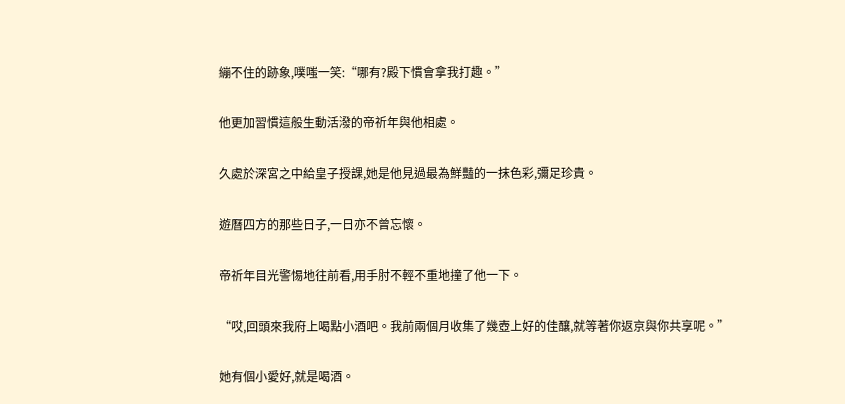繃不住的跡象,噗嗤一笑:“哪有?殿下慣會拿我打趣。”

他更加習慣這般生動活潑的帝祈年與他相處。

久處於深宮之中給皇子授課,她是他見過最為鮮豔的一抹色彩,彌足珍貴。

遊曆四方的那些日子,一日亦不曾忘懷。

帝祈年目光警惕地往前看,用手肘不輕不重地撞了他一下。

“哎,回頭來我府上喝點小酒吧。我前兩個月收集了幾壺上好的佳釀,就等著你返京與你共享呢。”

她有個小愛好,就是喝酒。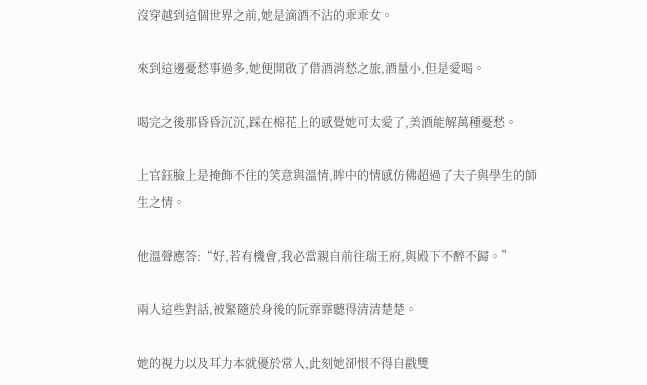沒穿越到這個世界之前,她是滴酒不沾的乖乖女。

來到這邊憂愁事過多,她便開啟了借酒消愁之旅,酒量小,但是愛喝。

喝完之後那昏昏沉沉,踩在棉花上的感覺她可太愛了,美酒能解萬種憂愁。

上官鈺臉上是掩飾不住的笑意與溫情,眸中的情感仿佛超過了夫子與學生的師生之情。

他溫聲應答:“好,若有機會,我必當親自前往瑞王府,與殿下不醉不歸。”

兩人這些對話,被緊隨於身後的阮霏霏聽得清清楚楚。

她的視力以及耳力本就優於常人,此刻她卻恨不得自戳雙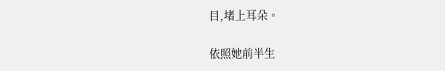目,堵上耳朵。

依照她前半生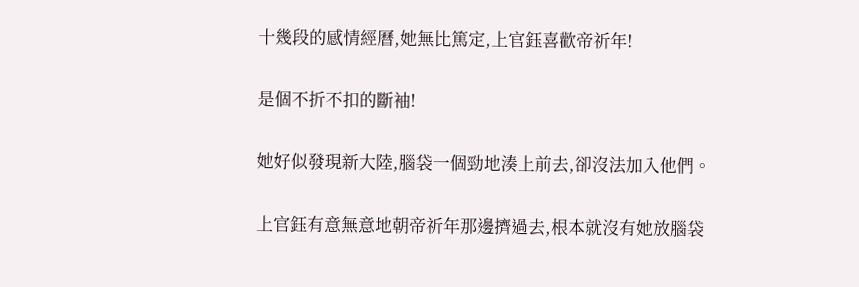十幾段的感情經曆,她無比篤定,上官鈺喜歡帝祈年!

是個不折不扣的斷袖!

她好似發現新大陸,腦袋一個勁地湊上前去,卻沒法加入他們。

上官鈺有意無意地朝帝祈年那邊擠過去,根本就沒有她放腦袋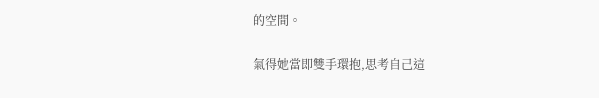的空間。

氣得她當即雙手環抱,思考自己這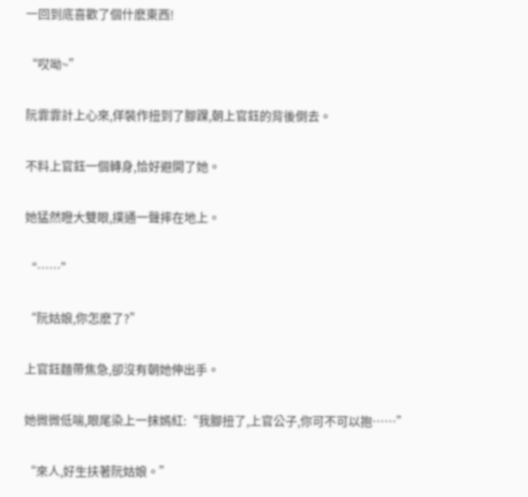一回到底喜歡了個什麽東西!

“哎呦~”

阮霏霏計上心來,佯裝作扭到了腳踝,朝上官鈺的背後倒去。

不料上官鈺一個轉身,恰好避開了她。

她猛然瞪大雙眼,撲通一聲摔在地上。

“……”

“阮姑娘,你怎麽了?”

上官鈺麵帶焦急,卻沒有朝她伸出手。

她微微低喘,眼尾染上一抹嫣紅:“我腳扭了,上官公子,你可不可以抱……”

“來人,好生扶著阮姑娘。”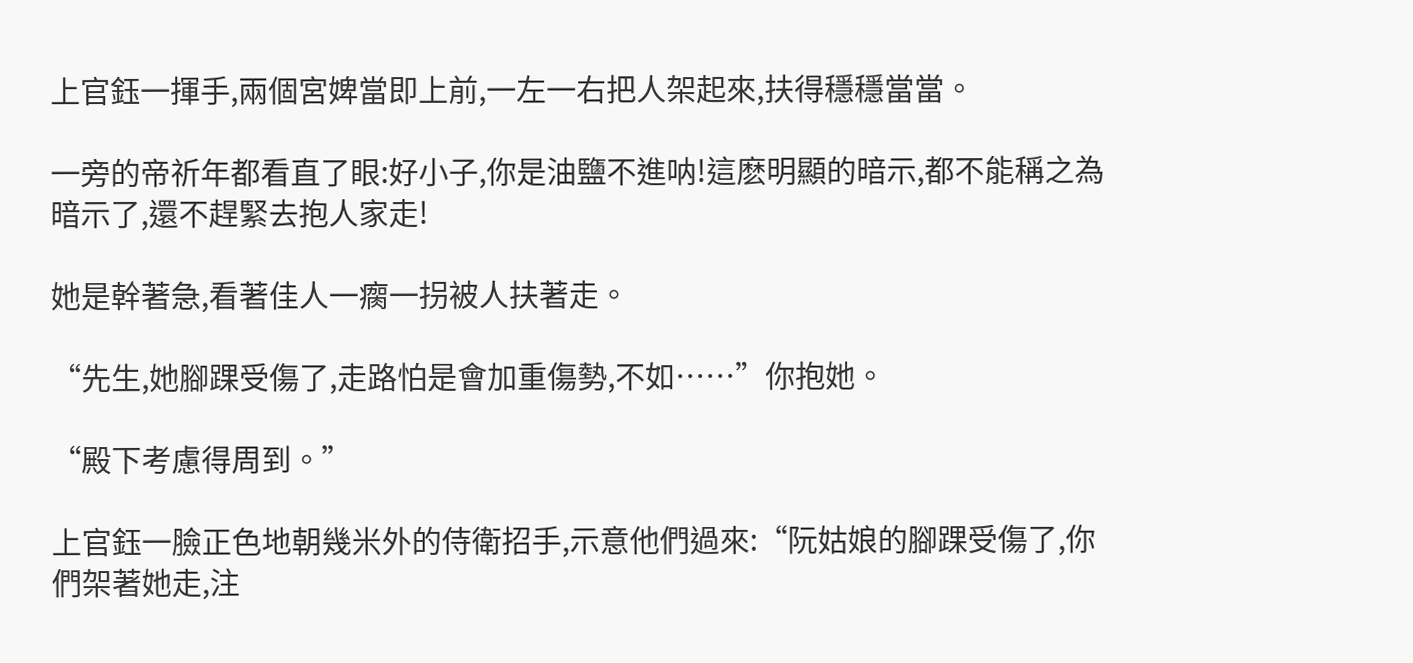上官鈺一揮手,兩個宮婢當即上前,一左一右把人架起來,扶得穩穩當當。

一旁的帝祈年都看直了眼:好小子,你是油鹽不進呐!這麽明顯的暗示,都不能稱之為暗示了,還不趕緊去抱人家走!

她是幹著急,看著佳人一瘸一拐被人扶著走。

“先生,她腳踝受傷了,走路怕是會加重傷勢,不如……”你抱她。

“殿下考慮得周到。”

上官鈺一臉正色地朝幾米外的侍衛招手,示意他們過來:“阮姑娘的腳踝受傷了,你們架著她走,注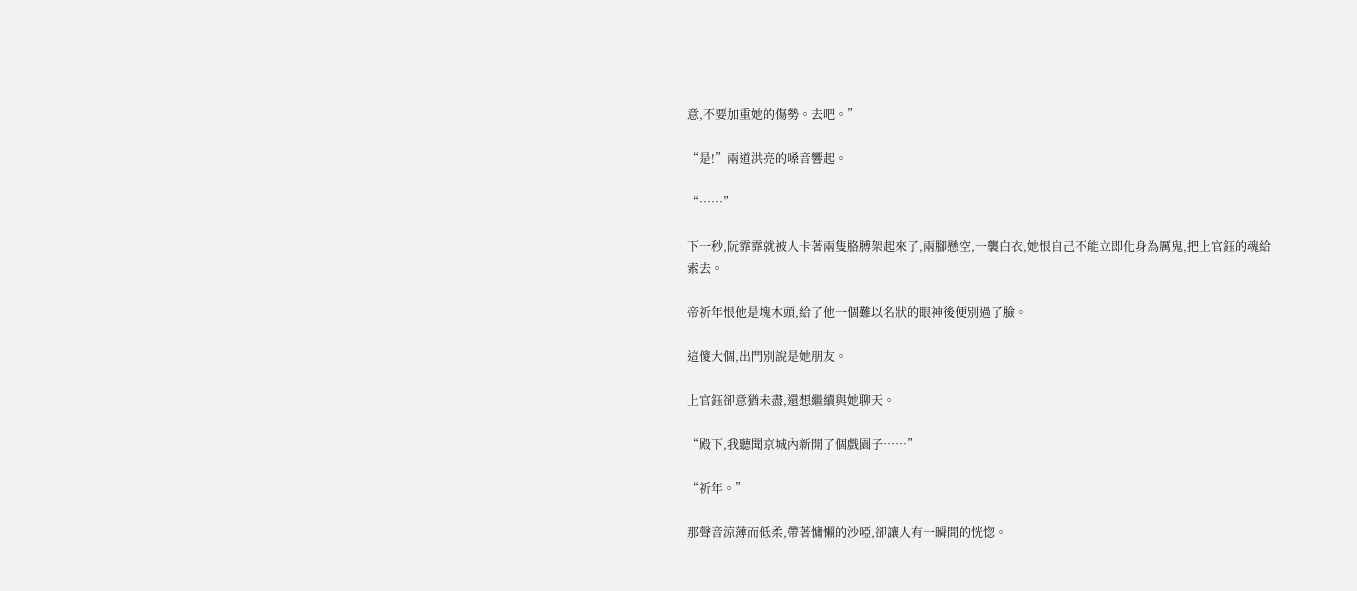意,不要加重她的傷勢。去吧。”

“是!”兩道洪亮的嗓音響起。

“……”

下一秒,阮霏霏就被人卡著兩隻胳膊架起來了,兩腳懸空,一襲白衣,她恨自己不能立即化身為厲鬼,把上官鈺的魂給索去。

帝祈年恨他是塊木頭,給了他一個難以名狀的眼神後便別過了臉。

這傻大個,出門別說是她朋友。

上官鈺卻意猶未盡,還想繼續與她聊天。

“殿下,我聽聞京城內新開了個戲園子……”

“祈年。”

那聲音涼薄而低柔,帶著慵懶的沙啞,卻讓人有一瞬間的恍惚。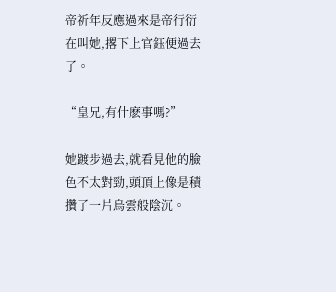帝祈年反應過來是帝行衍在叫她,撂下上官鈺便過去了。

“皇兄,有什麽事嗎?”

她踱步過去,就看見他的臉色不太對勁,頭頂上像是積攢了一片烏雲般陰沉。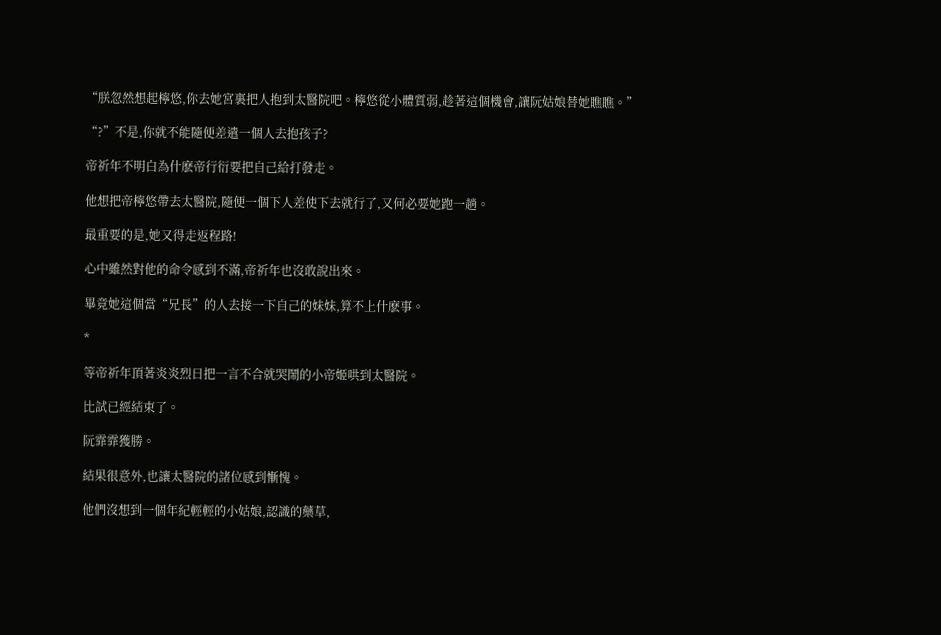“朕忽然想起檸悠,你去她宮裏把人抱到太醫院吧。檸悠從小體質弱,趁著這個機會,讓阮姑娘替她瞧瞧。”

“?”不是,你就不能隨便差遣一個人去抱孩子?

帝祈年不明白為什麽帝行衍要把自己給打發走。

他想把帝檸悠帶去太醫院,隨便一個下人差使下去就行了,又何必要她跑一趟。

最重要的是,她又得走返程路!

心中雖然對他的命令感到不滿,帝祈年也沒敢說出來。

畢竟她這個當“兄長”的人去接一下自己的妹妹,算不上什麽事。

*

等帝祈年頂著炎炎烈日把一言不合就哭鬧的小帝姬哄到太醫院。

比試已經結束了。

阮霏霏獲勝。

結果很意外,也讓太醫院的諸位感到慚愧。

他們沒想到一個年紀輕輕的小姑娘,認識的藥草,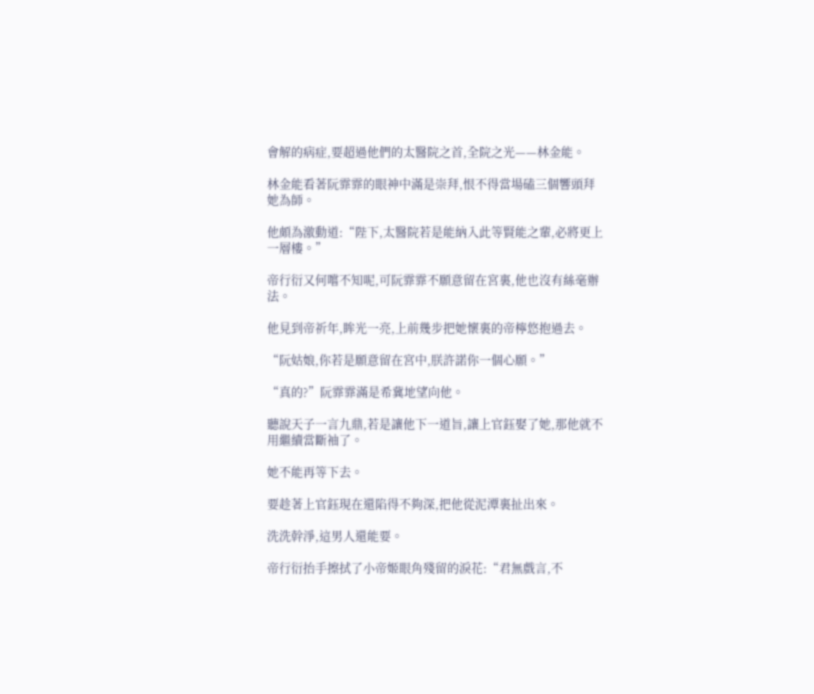會解的病症,要超過他們的太醫院之首,全院之光——林金能。

林金能看著阮霏霏的眼神中滿是崇拜,恨不得當場磕三個響頭拜她為師。

他頗為激動道:“陛下,太醫院若是能納入此等賢能之輩,必將更上一層樓。”

帝行衍又何嚐不知呢,可阮霏霏不願意留在宮裏,他也沒有絲毫辦法。

他見到帝祈年,眸光一亮,上前幾步把她懷裏的帝檸悠抱過去。

“阮姑娘,你若是願意留在宮中,朕許諾你一個心願。”

“真的?”阮霏霏滿是希冀地望向他。

聽說天子一言九鼎,若是讓他下一道旨,讓上官鈺娶了她,那他就不用繼續當斷袖了。

她不能再等下去。

要趁著上官鈺現在還陷得不夠深,把他從泥潭裏扯出來。

洗洗幹淨,這男人還能要。

帝行衍抬手擦拭了小帝姬眼角殘留的淚花:“君無戲言,不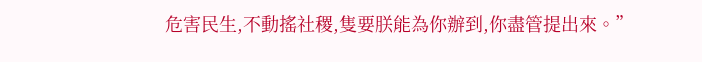危害民生,不動搖社稷,隻要朕能為你辦到,你盡管提出來。”